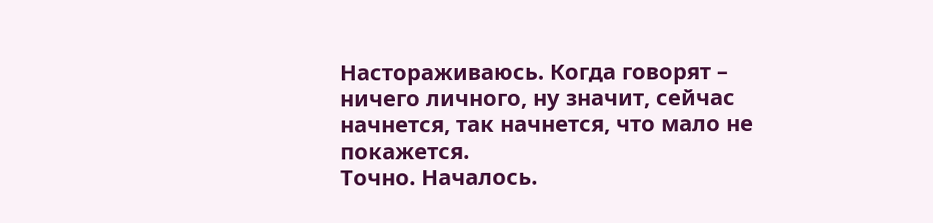Настораживаюсь. Когда говорят – ничего личного, ну значит, сейчас начнется, так начнется, что мало не покажется.
Точно. Началось.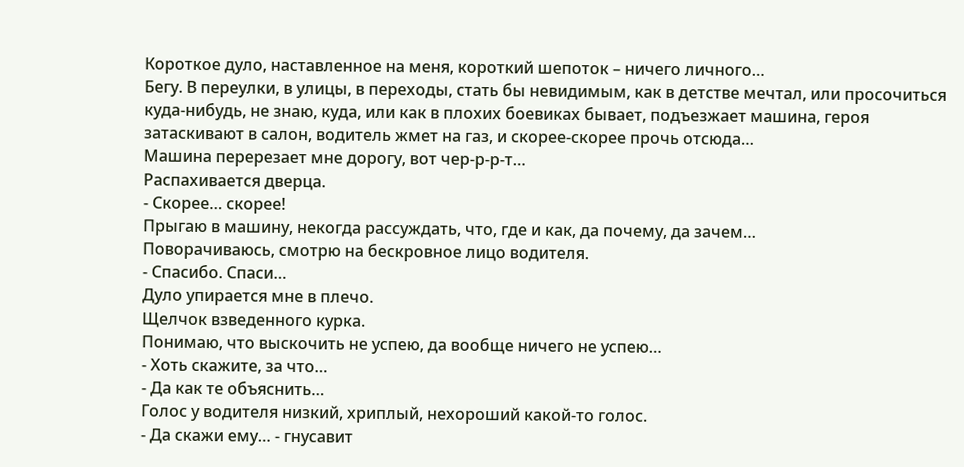Короткое дуло, наставленное на меня, короткий шепоток – ничего личного…
Бегу. В переулки, в улицы, в переходы, стать бы невидимым, как в детстве мечтал, или просочиться куда-нибудь, не знаю, куда, или как в плохих боевиках бывает, подъезжает машина, героя затаскивают в салон, водитель жмет на газ, и скорее-скорее прочь отсюда…
Машина перерезает мне дорогу, вот чер-р-р-т…
Распахивается дверца.
- Скорее… скорее!
Прыгаю в машину, некогда рассуждать, что, где и как, да почему, да зачем…
Поворачиваюсь, смотрю на бескровное лицо водителя.
- Спасибо. Спаси…
Дуло упирается мне в плечо.
Щелчок взведенного курка.
Понимаю, что выскочить не успею, да вообще ничего не успею…
- Хоть скажите, за что…
- Да как те объяснить…
Голос у водителя низкий, хриплый, нехороший какой-то голос.
- Да скажи ему… - гнусавит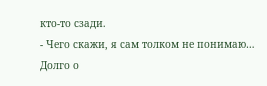кто-то сзади.
- Чего скажи, я сам толком не понимаю… Долго о